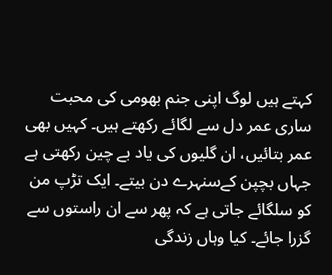کہتے ہیں لوگ اپنی جنم بھومی کی محبت ساری عمر دل سے لگائے رکھتے ہیں۔ کہیں بھی عمر بتائیں، ان گلیوں کی یاد بے چین رکھتی ہے جہاں بچپن کےسنہرے دن بیتے۔ ایک تڑپ من کو سلگائے جاتی ہے کہ پھر سے ان راستوں سے گزرا جائے۔ کیا وہاں زندگی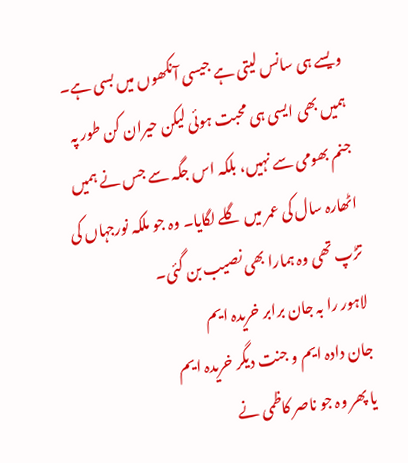ویسے ہی سانس لیتی ہے جیسی آنکھوں میں بسی ہے۔
ہمیں بھی ایسی ہی محبت ہوئی لیکن حیران کن طور پہ جنم بھومی سے نہیں، بلکہ اس جگہ سے جس نے ہمیں اٹھارہ سال کی عمر میں گلے لگایا۔ وہ جو ملکہ نورجہاں کی تڑپ تھی وہ ہمارا بھی نصیب بن گئی۔
لاہور را بہ جان برابر خریدہ ایم
جان دادہ ایم و جنت دیگر خریدہ ایم
یا پھر وہ جو ناصر کاظمی نے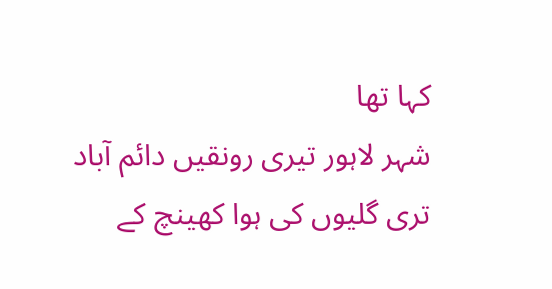کہا تھا
شہر لاہور تیری رونقیں دائم آباد
تری گلیوں کی ہوا کھینچ کے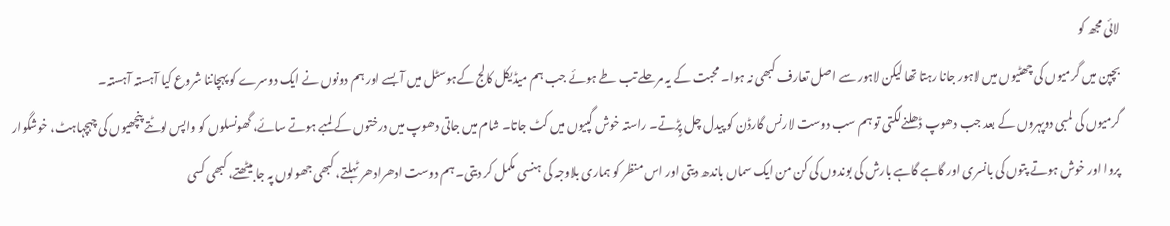لائی مجھ کو
بچپن میں گرمیوں کی چھٹیوں میں لاہور جانا رہتا تھا لیکن لاہور سے اصل تعارف کبھی نہ ہوا۔ محبت کے یہ مرحلے تب طے ہوئے جب ہم میڈیکل کالج کےہوسٹل میں آ بسے اور ہم دونوں نے ایک دوسرے کو پہچاننا شروع کیا آہستہ آہستہ۔
گرمیوں کی لمبی دوپہروں کے بعد جب دھوپ ڈھلنےلگتی تو ہم سب دوست لارنس گارڈن کو پیدل چل پٍڑتے۔ راستہ خوش گپیوں میں کٹ جاتا۔ شام میں جاتی دھوپ میں درختوں کے لمبے ہوتے سائے، گھونسلوں کو واپس لوٹتے پنچھیوں کی چہچہاہٹ، خوشگوار پروا اور خوش ہوتے پتوں کی بانسری اور گاہے گاہے بارش کی بوندوں کی کن من ایک سماں باندھ دیتی اور اس منظر کو ہماری بلاوجہ کی ہنسی مکمل کر دیتی۔ ہم دوست ادھرادھر ٹہلتے، کبھی جھولوں پہ جا بیٹھتے، کبھی کسی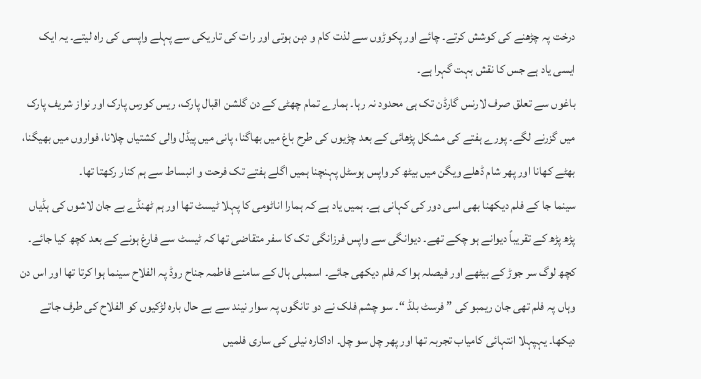درخت پہ چڑھنے کی کوشش کرتے۔ چائے اور پکوڑوں سے لذت کام و دہن ہوتی اور رات کی تاریکی سے پہلے واپسی کی راہ لیتے۔ یہ ایک ایسی یاد ہے جس کا نقش بہت گہرا ہے۔
باغوں سے تعلق صرف لارنس گارڈن تک ہی محدود نہ رہا۔ ہمارے تمام چھٹی کے دن گلشن اقبال پارک، ریس کورس پارک اور نواز شریف پارک میں گزرنے لگے۔ پورے ہفتے کی مشکل پڑھائی کے بعد چڑیوں کی طرح باغ میں بھاگنا، پانی میں پیڈل والی کشتیاں چلانا، فواروں میں بھیگنا، بھٹے کھانا اور پھر شام ڈھلے ویگن میں بیٹھ کر واپس ہوسٹل پہنچنا ہمیں اگلے ہفتے تک فرحت و انبساط سے ہم کنار رکھتا تھا۔
سینما جا کے فلم دیکھنا بھی اسی دور کی کہانی ہے۔ ہمیں یاد ہے کہ ہمارا اناٹومی کا پہلا ٹیسٹ تھا اور ہم ٹھنڈے بے جان لاشوں کی ہڈیاں پڑھ پڑھ کے تقریباً دیوانے ہو چکے تھے۔ دیوانگی سے واپس فرزانگی تک کا سفر متقاضی تھا کہ ٹیسٹ سے فارغ ہونے کے بعد کچھ کیا جائے۔ کچھ لوگ سر جوڑ کے بیٹھے اور فیصلہ ہوا کہ فلم دیکھی جائے۔ اسمبلی ہال کے سامنے فاطمہ جناح روڈ پہ الفلاح سینما ہوا کرتا تھا اور اس دن وہاں پہ فلم تھی جان ریمبو کی ” فرسٹ بلڈ “۔ سو چشم فلک نے دو تانگوں پہ سوار نیند سے بے حال بارہ لڑکیوں کو الفلاح کی طرف جاتے دیکھا۔ یہپہلا انتہائی کامیاب تجربہ تھا اور پھر چل سو چل۔ اداکارہ نیلی کی ساری فلمیں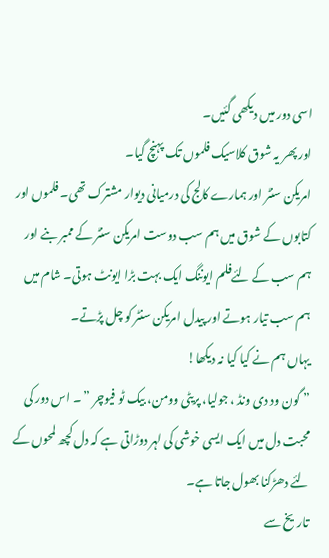اسی دور میں دیکھی گئیں۔
اور پھر یہ شوق کلاسیک فلموں تک پہنچ گیا۔
امریکن سنٹر اور ہمارے کالج کی درمیانی دیوار مشترک تھی۔ فلموں اور کتابوں کے شوق میں ہم سب دوست امریکن سنٹر کے ممبر بنے اور ہم سب کے لئےفلم ایوننگ ایک بہت بڑا ایونٹ ہوتی۔ شام میں ہم سب تیار ہوتے اور پیدل امریکن سنٹر کو چل پڑتے۔
یہاں ہم نے کیا کیا نہ دیکھا!
” گون ود دی ونڈ ، جولیا، پریٹی وومن، بیک ٹو فیوچر ” ۔ اس دور کی محبت دل میں ایک ایسی خوشی کی لہر دوڑاتی ہے کہ دل کچھ لمحوں کے لئے دھڑکنا بھول جاتا ہے۔
تاریخ سے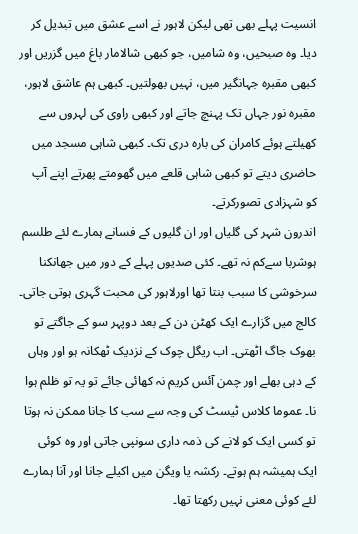انسیت پہلے بھی تھی لیکن لاہور نے اسے عشق میں تبدیل کر دیا۔ وہ صبحیں، وہ شامیں، جو کبھی شالامار باغ میں گزریں اور کبھی مقبرہ جہانگیر میں، نہیں بھولتیں۔ کبھی ہم عاشق لاہور، مقبرہ نور جہاں تک پہنچ جاتے اور کبھی راوی کی لہروں سے کھیلتے ہوئے کامران کی بارہ دری تک۔ کبھی شاہی مسجد میں حاضری دیتے تو کبھی شاہی قلعے میں گھومتے پھرتے اپنے آپ کو شہزادی تصورکرتے۔
اندرون شہر کی گلیاں اور ان گلیوں کے فسانے ہمارے لئے طلسم ہوشربا سےکم نہ تھے۔ کئی صدیوں پہلے کے دور میں جھانکنا سرخوشی کا سبب بنتا تھا اورلاہور کی محبت گہری ہوتی جاتی۔
کالج میں گزارے ایک کھٹن دن کے بعد دوپہر سو کے جاگتے تو بھوک جاگ اٹھتی۔ اب ریگل چوک کے نزدیک ٹھکانہ ہو اور وہاں کے دہی بھلے اور چمن آئس کریم نہ کھائی جائے تو یہ تو ظلم ہوا نا۔ عموما کلاس ٹیسٹ کی وجہ سے سب کا جانا ممکن نہ ہوتا تو کسی ایک کو لانے کی ذمہ داری سونپی جاتی اور وہ کوئی ایک ہمیشہ ہم ہوتے۔ رکشہ یا ویگن میں اکیلے جانا اور آنا ہمارے لئے کوئی معنی نہیں رکھتا تھا۔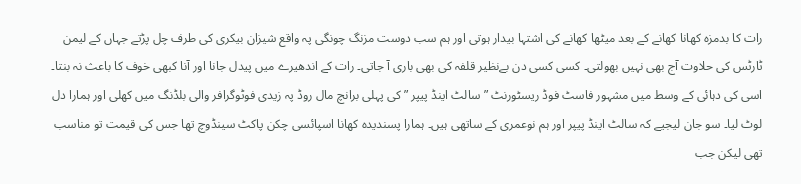رات کا بدمزہ کھانا کھانے کے بعد میٹھا کھانے کی اشتہا بیدار ہوتی اور ہم سب دوست مزنگ چونگی پہ واقع شیزان بیکری کی طرف چل پڑتے جہاں کے لیمن ٹارٹس کی حلاوت آج بھی نہیں بھولتی۔ کسی کسی دن بےنظیر قلفہ کی بھی باری آ جاتی۔ رات کے اندھیرے میں پیدل جانا اور آنا کبھی خوف کا باعث نہ بنتا۔
اسی کی دہائی کے وسط میں مشہور فاسٹ فوڈ ریسٹورنٹ ” سالٹ اینڈ پیپر ” کی پہلی برانچ مال روڈ پہ زیدی فوٹوگرافر والی بلڈنگ میں کھلی اور ہمارا دل لوٹ لیا۔ سو جان لیجیے کہ سالٹ اینڈ پیپر اور ہم نوعمری کے ساتھی ہیں۔ ہمارا پسندیدہ کھانا اسپائسی چکن پاکٹ سینڈوچ تھا جس کی قیمت تو مناسب تھی لیکن جب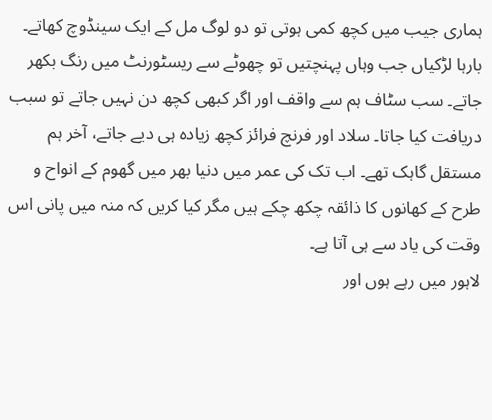ہماری جیب میں کچھ کمی ہوتی تو دو لوگ مل کے ایک سینڈوچ کھاتے۔ بارہا لڑکیاں جب وہاں پہنچتیں تو چھوٹے سے ریسٹورنٹ میں رنگ بکھر جاتے۔ سب سٹاف ہم سے واقف اور اگر کبھی کچھ دن نہیں جاتے تو سبب دریافت کیا جاتا۔ سلاد اور فرنچ فرائز کچھ زیادہ ہی دیے جاتے، آخر ہم مستقل گاہک تھے۔ اب تک کی عمر میں دنیا بھر میں گھوم کے انواح و طرح کے کھانوں کا ذائقہ چکھ چکے ہیں مگر کیا کریں کہ منہ میں پانی اس وقت کی یاد سے ہی آتا ہے۔
لاہور میں رہے ہوں اور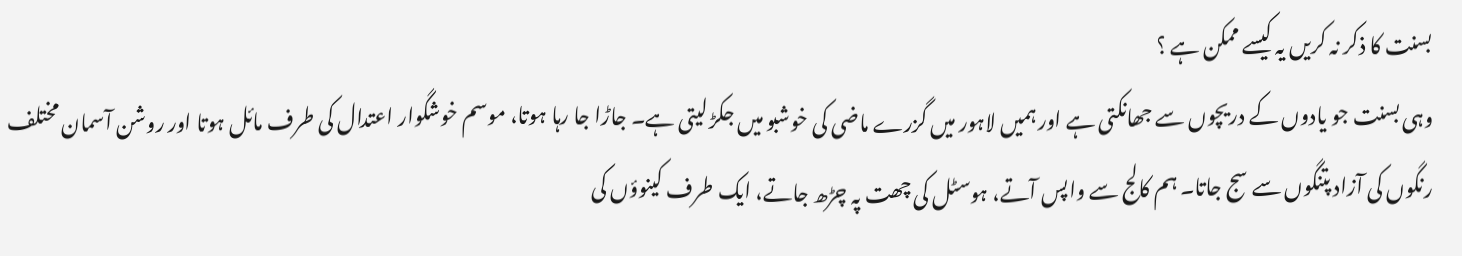بسنت کا ذکر نہ کریں یہ کیسے ممکن ہے ؟
وہی بسنت جو یادوں کے دریچوں سے جھانکتی ہے اور ہمیں لاہور میں گزرے ماضی کی خوشبو میں جکڑ لیتی ہے۔ جاڑا جا رہا ہوتا، موسم خوشگوار اعتدال کی طرف مائل ہوتا اور روشن آسمان مختلف رنگوں کی آزاد پتنگوں سے سج جاتا۔ ہم کالج سے واپس آتے، ہوسٹل کی چھت پہ چڑھ جاتے، ایک طرف کینوؤں کی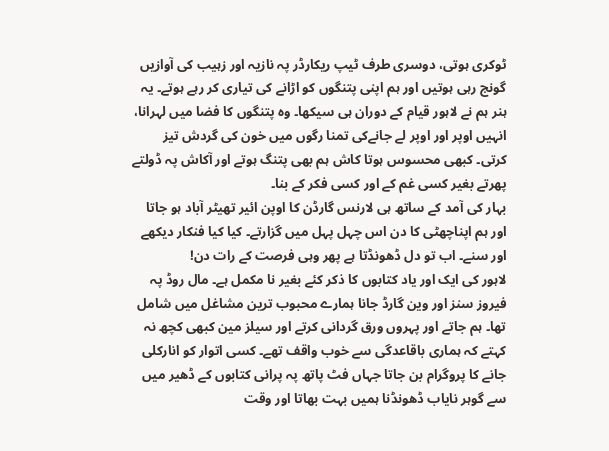ٹوکری ہوتی، دوسری طرف ٹیپ ریکارڈر پہ نازیہ اور زہیب کی آوازیں گونج رہی ہوتیں اور ہم اپنی پتنگوں کو اڑانے کی تیاری کر رہے ہوتے۔ یہ ہنر ہم نے لاہور قیام کے دوران ہی سیکھا۔ وہ پتنگوں کا فضا میں لہرانا، انہیں اوپر اور اوپر لے جانےکی تمنا رگوں میں خون کی گردش تیز کرتی۔ کبھی محسوس ہوتا کاش ہم بھی پتنگ ہوتے اور آکاش پہ ڈولتے پھرتے بغیر کسی غم کے اور کسی فکر کے بنا۔
بہار کی آمد کے ساتھ ہی لارنس گارڈن کا اوپن ائیر تھیٹر آباد ہو جاتا اور ہم اپناچھٹی کا دن اس چہل پہل میں گزارتے۔ کیا کیا فنکار دیکھے اور سنے۔ اب تو دل ڈھونڈتا ہے پھر وہی فرصت کے رات دن!
لاہور کی ایک اور یاد کتابوں کا ذکر کئے بغیر نا مکمل ہے۔ مال روڈ پہ فیروز سنز اور وین گارڈ جانا ہمارے محبوب ترین مشاغل میں شامل تھا۔ ہم جاتے اور پہروں ورق گردانی کرتے اور سیلز مین کبھی کچھ نہ کہتے کہ ہماری باقاعدگی سے خوب واقف تھے۔ کسی اتوار کو انارکلی جانے کا پروگرام بن جاتا جہاں فٹ پاتھ پہ پرانی کتابوں کے ڈھیر میں سے گوہر نایاب ڈھونڈنا ہمیں بہت بھاتا اور وقت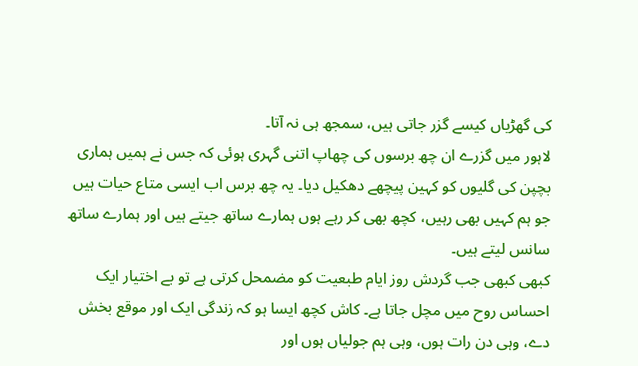کی گھڑیاں کیسے گزر جاتی ہیں، سمجھ ہی نہ آتا۔
لاہور میں گزرے ان چھ برسوں کی چھاپ اتنی گہری ہوئی کہ جس نے ہمیں ہماری بچپن کی گلیوں کو کہین پیچھے دھکیل دیا۔ یہ چھ برس اب ایسی متاع حیات ہیں جو ہم کہیں بھی رہیں، کچھ بھی کر رہے ہوں ہمارے ساتھ جیتے ہیں اور ہمارے ساتھ سانس لیتے ہیں۔
کبھی کبھی جب گردش روز ایام طبعیت کو مضمحل کرتی ہے تو بے اختیار ایک احساس روح میں مچل جاتا ہے۔ کاش کچھ ایسا ہو کہ زندگی ایک اور موقع بخش دے، وہی دن رات ہوں، وہی ہم جولیاں ہوں اور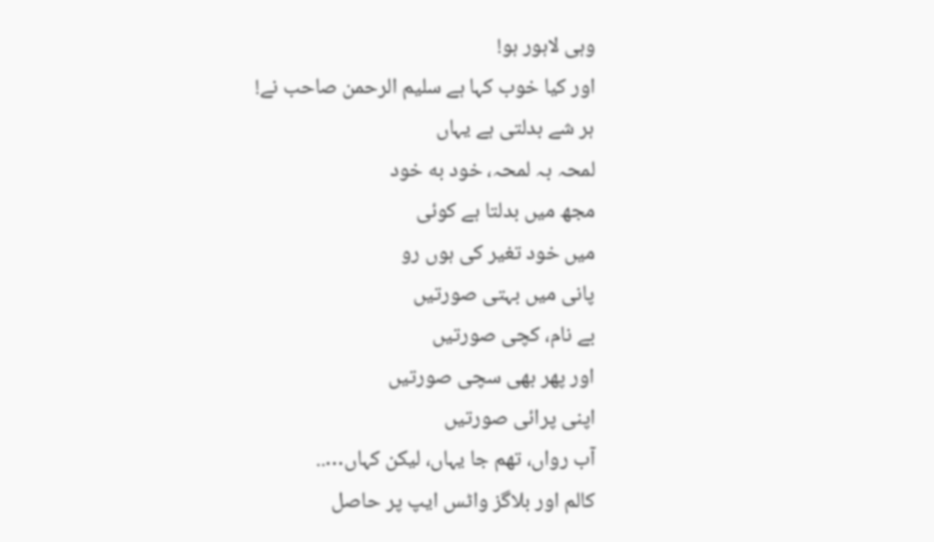وہی لاہور ہو!
اور کیا خوب کہا ہے سلیم الرحمن صاحب نے!
ہر شے بدلتی ہے یہاں
لمحہ بہ لمحہ، خود به خود
مجھ میں بدلتا ہے کوئی
میں خود تغیر کی ہوں رو
پانی میں بہتی صورتیں
بے نام، کچی صورتیں
اور پھر بھی سچی صورتیں
اپنی پرائی صورتیں
آب رواں، تھم جا یہاں، لیکن کہاں…..
کالم اور بلاگز واٹس ایپ پر حاصل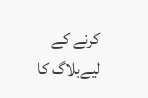کرنے کے لیےبلاگ کا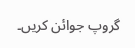گروپ جوائن کریں۔